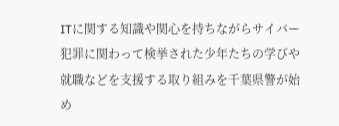ITに関する知識や関心を持ちながらサイバー犯罪に関わって検挙された少年たちの学びや就職などを支援する取り組みを千葉県警が始め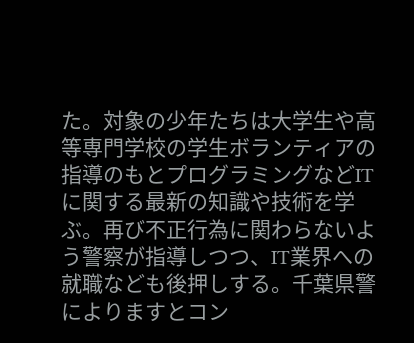た。対象の少年たちは大学生や高等専門学校の学生ボランティアの指導のもとプログラミングなどITに関する最新の知識や技術を学ぶ。再び不正行為に関わらないよう警察が指導しつつ、IT業界への就職なども後押しする。千葉県警によりますとコン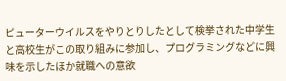ピューターウイルスをやりとりしたとして検挙された中学生と高校生がこの取り組みに参加し、プログラミングなどに興味を示したほか就職への意欲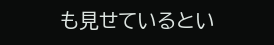も見せているとい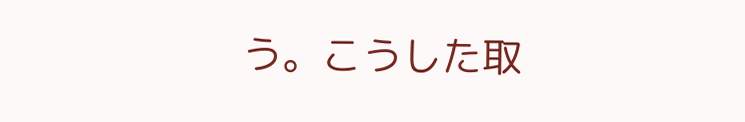う。こうした取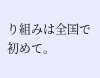り組みは全国で初めて。